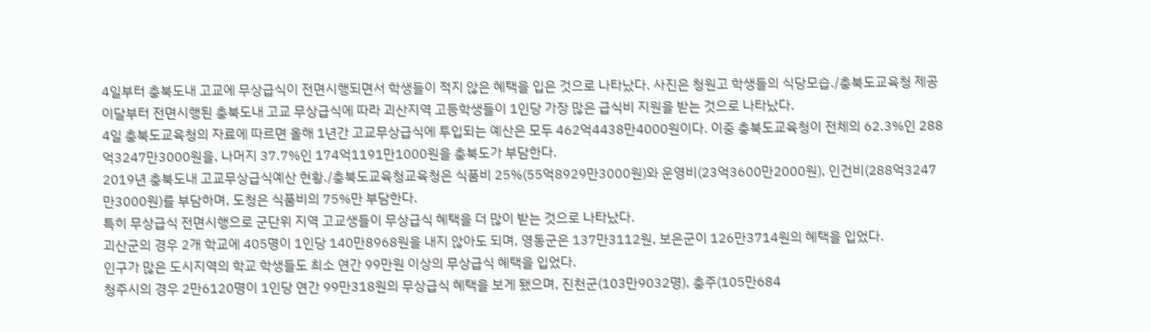4일부터 충북도내 고교에 무상급식이 전면시행되면서 학생들이 적지 않은 혜택을 입은 것으로 나타났다. 사진은 청원고 학생들의 식당모습./충북도교육청 제공
이달부터 전면시행된 충북도내 고교 무상급식에 따라 괴산지역 고등학생들이 1인당 가장 많은 급식비 지원을 받는 것으로 나타났다.
4일 충북도교육청의 자료에 따르면 올해 1년간 고교무상급식에 투입되는 예산은 모두 462억4438만4000원이다. 이중 충북도교육청이 전체의 62.3%인 288억3247만3000원을, 나머지 37.7%인 174억1191만1000원을 충북도가 부담한다.
2019년 충북도내 고교무상급식예산 현황./충북도교육청교육청은 식품비 25%(55억8929만3000원)와 운영비(23억3600만2000원), 인건비(288억3247만3000원)를 부담하며, 도청은 식품비의 75%만 부담한다.
특히 무상급식 전면시행으로 군단위 지역 고교생들이 무상급식 혜택을 더 많이 받는 것으로 나타났다.
괴산군의 경우 2개 학교에 405명이 1인당 140만8968원을 내지 않아도 되며, 영동군은 137만3112원, 보은군이 126만3714원의 혜택을 입었다.
인구가 많은 도시지역의 학교 학생들도 최소 연간 99만원 이상의 무상급식 혜택을 입었다.
청주시의 경우 2만6120명이 1인당 연간 99만318원의 무상급식 혜택을 보게 됐으며, 진천군(103만9032명), 충주(105만684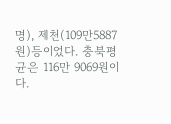명), 제천(109만5887원)등이었다. 충북평균은 116만 9069원이다.